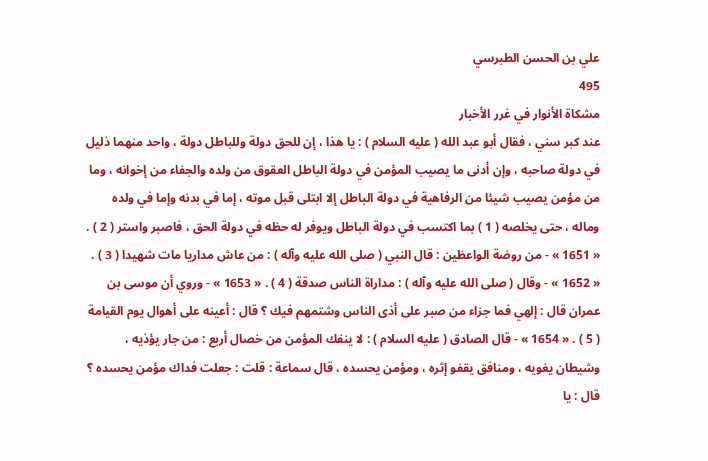علي بن الحسن الطبرسي
495
مشكاة الأنوار في غرر الأخبار
عند كبر سني ، فقال أبو عبد الله ( عليه السلام ) : يا هذا ، إن للحق دولة وللباطل دولة ، واحد منهما ذليل في دولة صاحبه ، وإن أدنى ما يصيب المؤمن في دولة الباطل العقوق من ولده والجفاء من إخوانه ، وما من مؤمن يصيب شيئا من الرفاهية في دولة الباطل إلا ابتلى قبل موته ، إما في بدنه وإما في ولده وماله ، حتى يخلصه ( 1 ) بما اكتسب في دولة الباطل ويوفر له حظه في دولة الحق ، فاصبر واستر ( 2 ) . « 1651 » - من روضة الواعظين : قال النبي ( صلى الله عليه وآله ) : من عاش مداريا مات شهيدا ( 3 ) . « 1652 » - وقال ( صلى الله عليه وآله ) : مداراة الناس صدقة ( 4 ) . « 1653 » - وروي أن موسى بن عمران قال : إلهي فما جزاء من صبر على أذى الناس وشتمهم فيك ؟ قال : أعينه على أهوال يوم القيامة ( 5 ) . « 1654 » - قال الصادق ( عليه السلام ) : لا ينفك المؤمن من خصال أربع : من جار يؤذيه ، وشيطان يغويه ، ومنافق يقفو إثره ، ومؤمن يحسده ، قال سماعة : قلت : جعلت فداك مؤمن يحسده ؟ قال : يا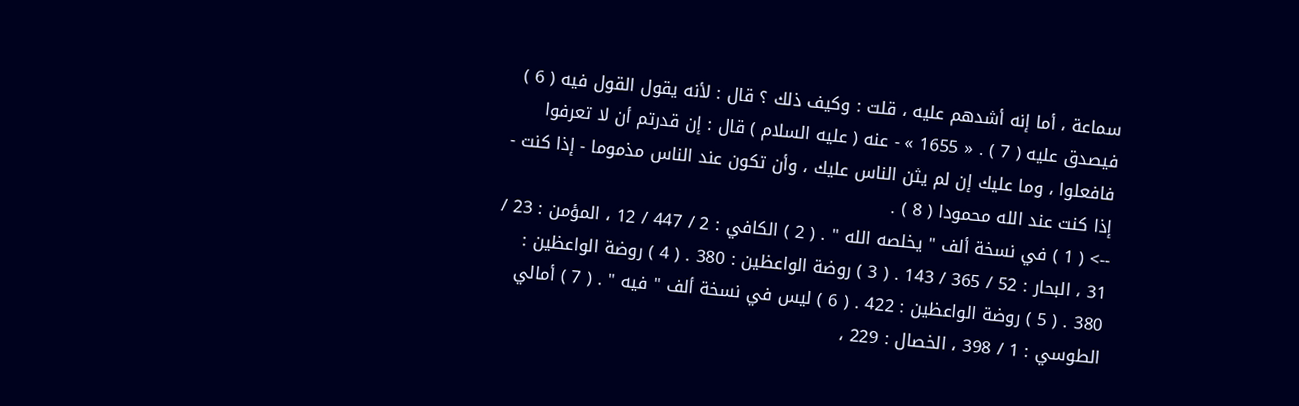سماعة ، أما إنه أشدهم عليه ، قلت : وكيف ذلك ؟ قال : لأنه يقول القول فيه ( 6 ) فيصدق عليه ( 7 ) . « 1655 » - عنه ( عليه السلام ) قال : إن قدرتم أن لا تعرفوا فافعلوا ، وما عليك إن لم يثن الناس عليك ، وأن تكون عند الناس مذموما - إذا كنت - إذا كنت عند الله محمودا ( 8 ) .
--> ( 1 ) في نسخة ألف " يخلصه الله " . ( 2 ) الكافي : 2 / 447 / 12 ، المؤمن : 23 / 31 ، البحار : 52 / 365 / 143 . ( 3 ) روضة الواعظين : 380 . ( 4 ) روضة الواعظين : 380 . ( 5 ) روضة الواعظين : 422 . ( 6 ) ليس في نسخة ألف " فيه " . ( 7 ) أمالي الطوسي : 1 / 398 ، الخصال : 229 ،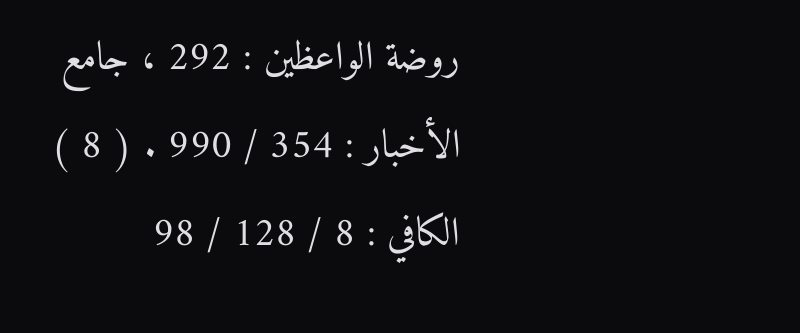روضة الواعظين : 292 ، جامع الأخبار : 354 / 990 . ( 8 ) الكافي : 8 / 128 / 98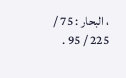، البحار : 75 / 225 / 95 .